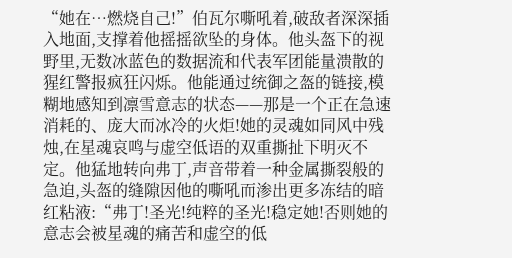“她在…燃烧自己!”伯瓦尔嘶吼着,破敌者深深插入地面,支撑着他摇摇欲坠的身体。他头盔下的视野里,无数冰蓝色的数据流和代表军团能量溃散的猩红警报疯狂闪烁。他能通过统御之盔的链接,模糊地感知到凛雪意志的状态——那是一个正在急速消耗的、庞大而冰冷的火炬!她的灵魂如同风中残烛,在星魂哀鸣与虚空低语的双重撕扯下明灭不定。他猛地转向弗丁,声音带着一种金属撕裂般的急迫,头盔的缝隙因他的嘶吼而渗出更多冻结的暗红粘液:“弗丁!圣光!纯粹的圣光!稳定她!否则她的意志会被星魂的痛苦和虚空的低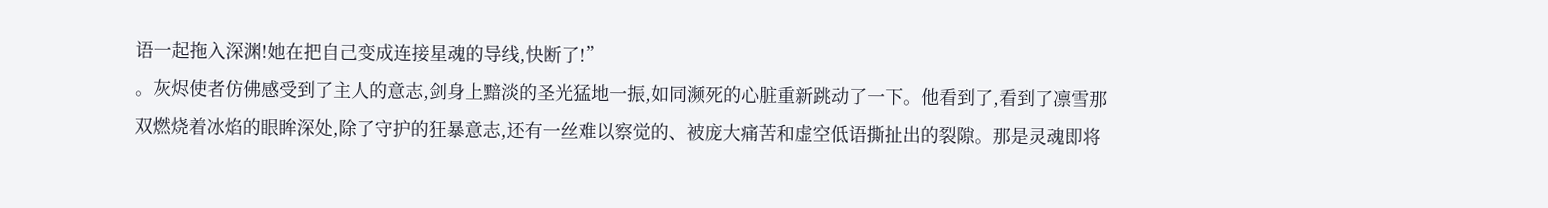语一起拖入深渊!她在把自己变成连接星魂的导线,快断了!”
。灰烬使者仿佛感受到了主人的意志,剑身上黯淡的圣光猛地一振,如同濒死的心脏重新跳动了一下。他看到了,看到了凛雪那双燃烧着冰焰的眼眸深处,除了守护的狂暴意志,还有一丝难以察觉的、被庞大痛苦和虚空低语撕扯出的裂隙。那是灵魂即将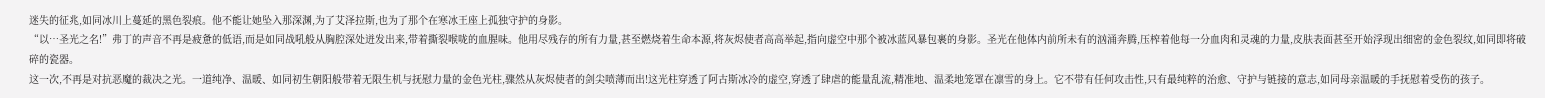迷失的征兆,如同冰川上蔓延的黑色裂痕。他不能让她坠入那深渊,为了艾泽拉斯,也为了那个在寒冰王座上孤独守护的身影。
“以…圣光之名!”弗丁的声音不再是疲惫的低语,而是如同战吼般从胸腔深处迸发出来,带着撕裂喉咙的血腥味。他用尽残存的所有力量,甚至燃烧着生命本源,将灰烬使者高高举起,指向虚空中那个被冰蓝风暴包裹的身影。圣光在他体内前所未有的汹涌奔腾,压榨着他每一分血肉和灵魂的力量,皮肤表面甚至开始浮现出细密的金色裂纹,如同即将破碎的瓷器。
这一次,不再是对抗恶魔的裁决之光。一道纯净、温暖、如同初生朝阳般带着无限生机与抚慰力量的金色光柱,骤然从灰烬使者的剑尖喷薄而出!这光柱穿透了阿古斯冰冷的虚空,穿透了肆虐的能量乱流,精准地、温柔地笼罩在凛雪的身上。它不带有任何攻击性,只有最纯粹的治愈、守护与链接的意志,如同母亲温暖的手抚慰着受伤的孩子。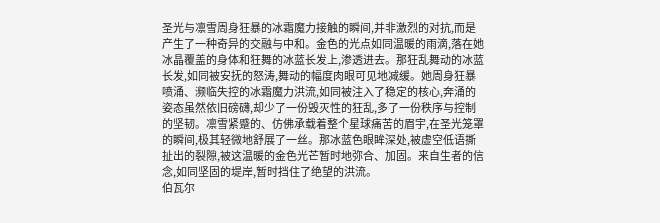圣光与凛雪周身狂暴的冰霜魔力接触的瞬间,并非激烈的对抗,而是产生了一种奇异的交融与中和。金色的光点如同温暖的雨滴,落在她冰晶覆盖的身体和狂舞的冰蓝长发上,渗透进去。那狂乱舞动的冰蓝长发,如同被安抚的怒涛,舞动的幅度肉眼可见地减缓。她周身狂暴喷涌、濒临失控的冰霜魔力洪流,如同被注入了稳定的核心,奔涌的姿态虽然依旧磅礴,却少了一份毁灭性的狂乱,多了一份秩序与控制的坚韧。凛雪紧蹙的、仿佛承载着整个星球痛苦的眉宇,在圣光笼罩的瞬间,极其轻微地舒展了一丝。那冰蓝色眼眸深处,被虚空低语撕扯出的裂隙,被这温暖的金色光芒暂时地弥合、加固。来自生者的信念,如同坚固的堤岸,暂时挡住了绝望的洪流。
伯瓦尔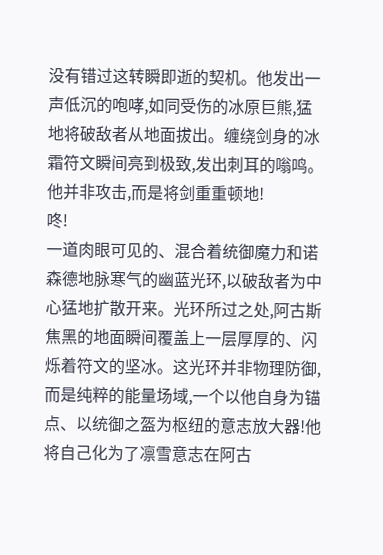没有错过这转瞬即逝的契机。他发出一声低沉的咆哮,如同受伤的冰原巨熊,猛地将破敌者从地面拔出。缠绕剑身的冰霜符文瞬间亮到极致,发出刺耳的嗡鸣。他并非攻击,而是将剑重重顿地!
咚!
一道肉眼可见的、混合着统御魔力和诺森德地脉寒气的幽蓝光环,以破敌者为中心猛地扩散开来。光环所过之处,阿古斯焦黑的地面瞬间覆盖上一层厚厚的、闪烁着符文的坚冰。这光环并非物理防御,而是纯粹的能量场域,一个以他自身为锚点、以统御之盔为枢纽的意志放大器!他将自己化为了凛雪意志在阿古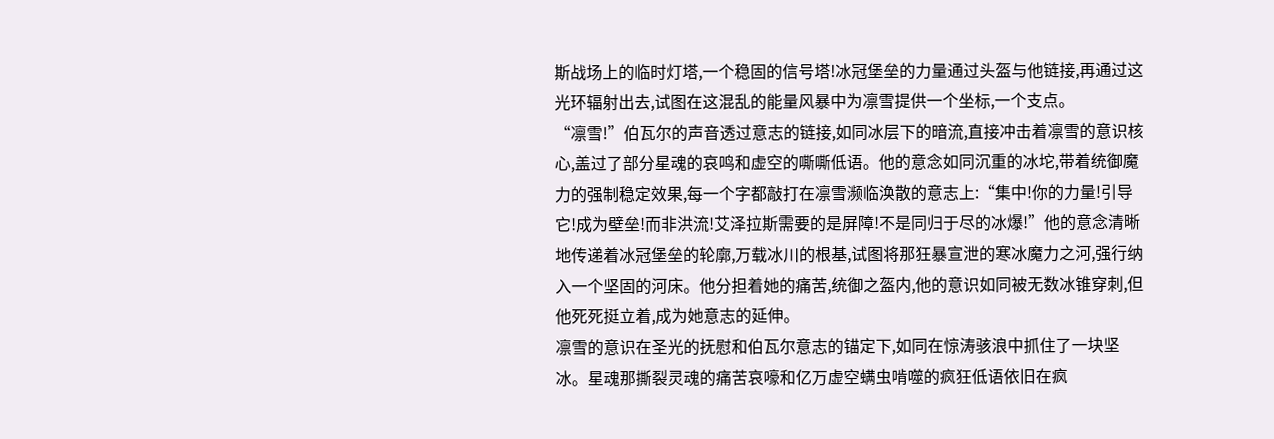斯战场上的临时灯塔,一个稳固的信号塔!冰冠堡垒的力量通过头盔与他链接,再通过这光环辐射出去,试图在这混乱的能量风暴中为凛雪提供一个坐标,一个支点。
“凛雪!”伯瓦尔的声音透过意志的链接,如同冰层下的暗流,直接冲击着凛雪的意识核心,盖过了部分星魂的哀鸣和虚空的嘶嘶低语。他的意念如同沉重的冰坨,带着统御魔力的强制稳定效果,每一个字都敲打在凛雪濒临涣散的意志上:“集中!你的力量!引导它!成为壁垒!而非洪流!艾泽拉斯需要的是屏障!不是同归于尽的冰爆!”他的意念清晰地传递着冰冠堡垒的轮廓,万载冰川的根基,试图将那狂暴宣泄的寒冰魔力之河,强行纳入一个坚固的河床。他分担着她的痛苦,统御之盔内,他的意识如同被无数冰锥穿刺,但他死死挺立着,成为她意志的延伸。
凛雪的意识在圣光的抚慰和伯瓦尔意志的锚定下,如同在惊涛骇浪中抓住了一块坚冰。星魂那撕裂灵魂的痛苦哀嚎和亿万虚空螨虫啃噬的疯狂低语依旧在疯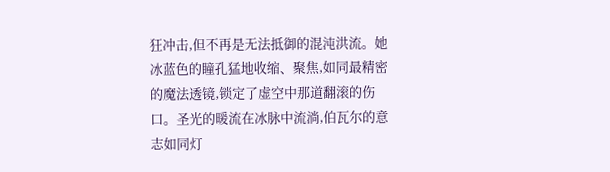狂冲击,但不再是无法抵御的混沌洪流。她冰蓝色的瞳孔猛地收缩、聚焦,如同最精密的魔法透镜,锁定了虚空中那道翻滚的伤口。圣光的暖流在冰脉中流淌,伯瓦尔的意志如同灯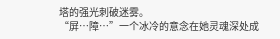塔的强光刺破迷雾。
“屏…障…”一个冰冷的意念在她灵魂深处成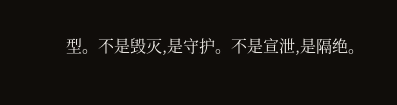型。不是毁灭,是守护。不是宣泄,是隔绝。